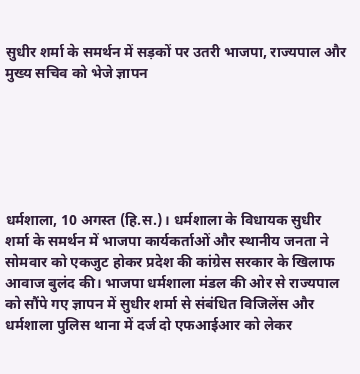सुधीर शर्मा के समर्थन में सड़कों पर उतरी भाजपा, राज्यपाल और मुख्य सचिव को भेजे ज्ञापन






धर्मशाला, 10 अगस्त (हि.स.)। धर्मशाला के विधायक सुधीर शर्मा के समर्थन में भाजपा कार्यकर्ताओं और स्थानीय जनता ने सोमवार को एकजुट होकर प्रदेश की कांग्रेस सरकार के खिलाफ आवाज बुलंद की। भाजपा धर्मशाला मंडल की ओर से राज्यपाल को सौंपे गए ज्ञापन में सुधीर शर्मा से संबंधित विजिलेंस और धर्मशाला पुलिस थाना में दर्ज दो एफआईआर को लेकर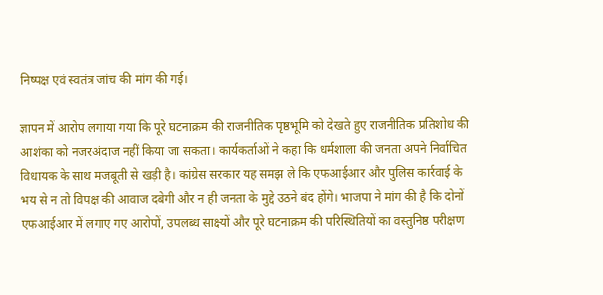निष्पक्ष एवं स्वतंत्र जांच की मांग की गई।

ज्ञापन में आरोप लगाया गया कि पूरे घटनाक्रम की राजनीतिक पृष्ठभूमि को देखते हुए राजनीतिक प्रतिशोध की आशंका को नजरअंदाज नहीं किया जा सकता। कार्यकर्ताओं ने कहा कि धर्मशाला की जनता अपने निर्वाचित विधायक के साथ मजबूती से खड़ी है। कांग्रेस सरकार यह समझ ले कि एफआईआर और पुलिस कार्रवाई के भय से न तो विपक्ष की आवाज दबेगी और न ही जनता के मुद्दे उठने बंद होंगे। भाजपा ने मांग की है कि दोनों एफआईआर में लगाए गए आरोपों, उपलब्ध साक्ष्यों और पूरे घटनाक्रम की परिस्थितियों का वस्तुनिष्ठ परीक्षण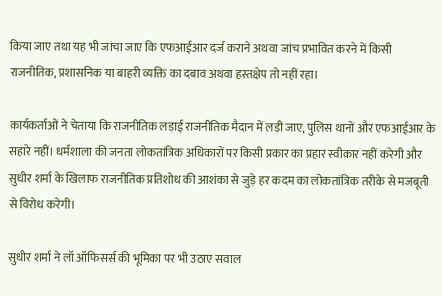किया जाए तथा यह भी जांचा जाए कि एफआईआर दर्ज कराने अथवा जांच प्रभावित करने में किसी राजनीतिक, प्रशासनिक या बाहरी व्यक्ति का दबाव अथवा हस्तक्षेप तो नहीं रहा।

कार्यकर्ताओं ने चेताया कि राजनीतिक लड़ाई राजनीतिक मैदान में लड़ी जाए, पुलिस थानों और एफआईआर के सहारे नहीं। धर्मशाला की जनता लोकतांत्रिक अधिकारों पर किसी प्रकार का प्रहार स्वीकार नहीं करेगी और सुधीर शर्मा के खिलाफ राजनीतिक प्रतिशोध की आशंका से जुड़े हर कदम का लोकतांत्रिक तरीके से मजबूती से विरोध करेगी।

सुधीर शर्मा ने लॉ ऑफिसर्स की भूमिका पर भी उठाए सवाल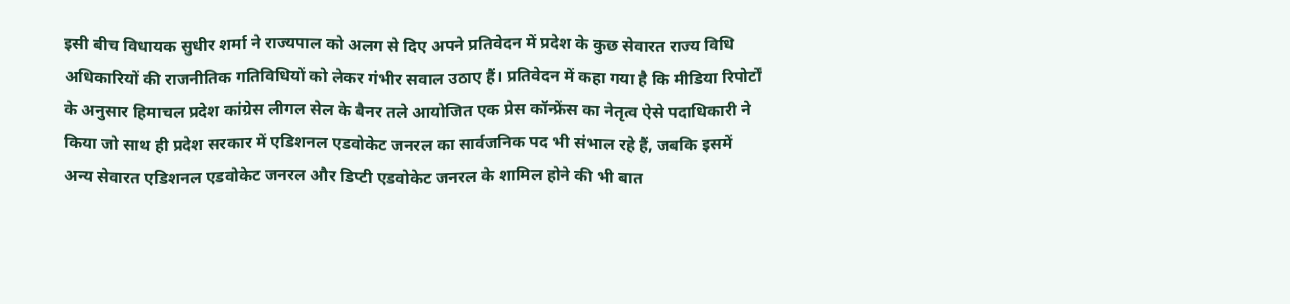इसी बीच विधायक सुधीर शर्मा ने राज्यपाल को अलग से दिए अपने प्रतिवेदन में प्रदेश के कुछ सेवारत राज्य विधि अधिकारियों की राजनीतिक गतिविधियों को लेकर गंभीर सवाल उठाए हैं। प्रतिवेदन में कहा गया है कि मीडिया रिपोर्टों के अनुसार हिमाचल प्रदेश कांग्रेस लीगल सेल के बैनर तले आयोजित एक प्रेस कॉन्फ्रेंस का नेतृत्व ऐसे पदाधिकारी ने किया जो साथ ही प्रदेश सरकार में एडिशनल एडवोकेट जनरल का सार्वजनिक पद भी संभाल रहे हैं, जबकि इसमें अन्य सेवारत एडिशनल एडवोकेट जनरल और डिप्टी एडवोकेट जनरल के शामिल होने की भी बात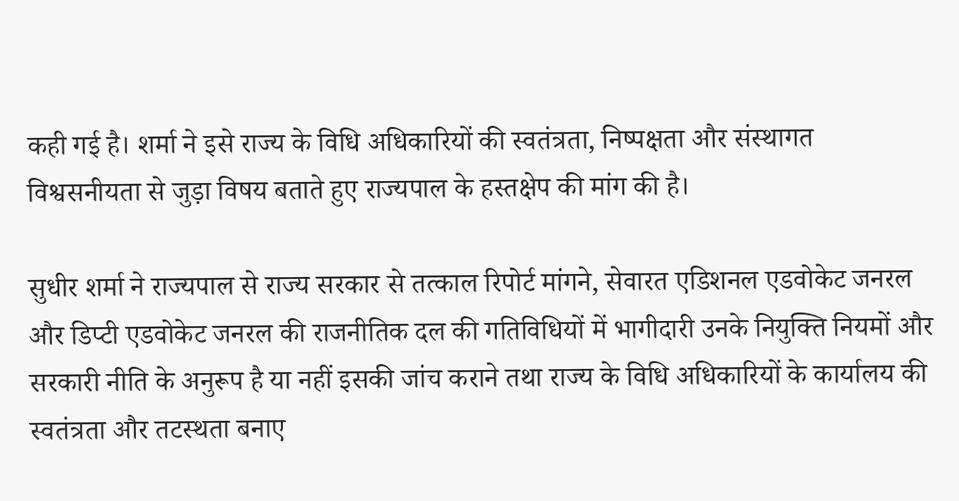कही गई है। शर्मा ने इसे राज्य के विधि अधिकारियों की स्वतंत्रता, निष्पक्षता और संस्थागत विश्वसनीयता से जुड़ा विषय बताते हुए राज्यपाल के हस्तक्षेप की मांग की है।

सुधीर शर्मा ने राज्यपाल से राज्य सरकार से तत्काल रिपोर्ट मांगने, सेवारत एडिशनल एडवोकेट जनरल और डिप्टी एडवोकेट जनरल की राजनीतिक दल की गतिविधियों में भागीदारी उनके नियुक्ति नियमों और सरकारी नीति के अनुरूप है या नहीं इसकी जांच कराने तथा राज्य के विधि अधिकारियों के कार्यालय की स्वतंत्रता और तटस्थता बनाए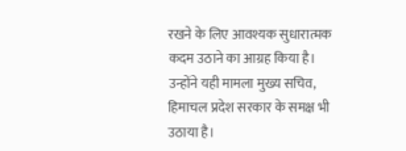रखने के लिए आवश्यक सुधारात्मक कदम उठाने का आग्रह किया है। उन्होंने यही मामला मुख्य सचिव, हिमाचल प्रदेश सरकार के समक्ष भी उठाया है।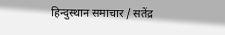हिन्दुस्थान समाचार / सतेंद्र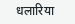धलारिया